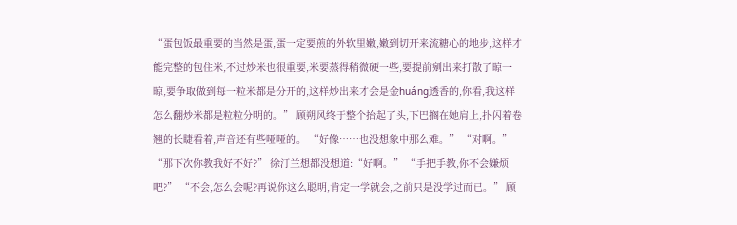“蛋包饭最重要的当然是蛋,蛋一定要煎的外软里嫩,嫩到切开来流糖心的地步,这样才能完整的包住米,不过炒米也很重要,米要蒸得稍微硬一些,要提前剜出来打散了晾一晾,要争取做到每一粒米都是分开的,这样炒出来才会是金huáng透香的,你看,我这样怎么翻炒米都是粒粒分明的。” 顾朔风终于整个抬起了头,下巴搁在她肩上,扑闪着卷翘的长睫看着,声音还有些哑哑的。 “好像……也没想象中那么难。” “对啊。” “那下次你教我好不好?” 徐汀兰想都没想道:“好啊。” “手把手教,你不会嫌烦吧?” “不会,怎么会呢?再说你这么聪明,肯定一学就会,之前只是没学过而已。” 顾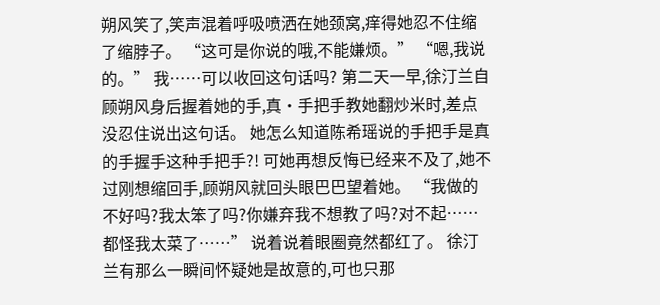朔风笑了,笑声混着呼吸喷洒在她颈窝,痒得她忍不住缩了缩脖子。 “这可是你说的哦,不能嫌烦。” “嗯,我说的。” 我……可以收回这句话吗? 第二天一早,徐汀兰自顾朔风身后握着她的手,真·手把手教她翻炒米时,差点没忍住说出这句话。 她怎么知道陈希瑶说的手把手是真的手握手这种手把手?! 可她再想反悔已经来不及了,她不过刚想缩回手,顾朔风就回头眼巴巴望着她。 “我做的不好吗?我太笨了吗?你嫌弃我不想教了吗?对不起……都怪我太菜了……” 说着说着眼圈竟然都红了。 徐汀兰有那么一瞬间怀疑她是故意的,可也只那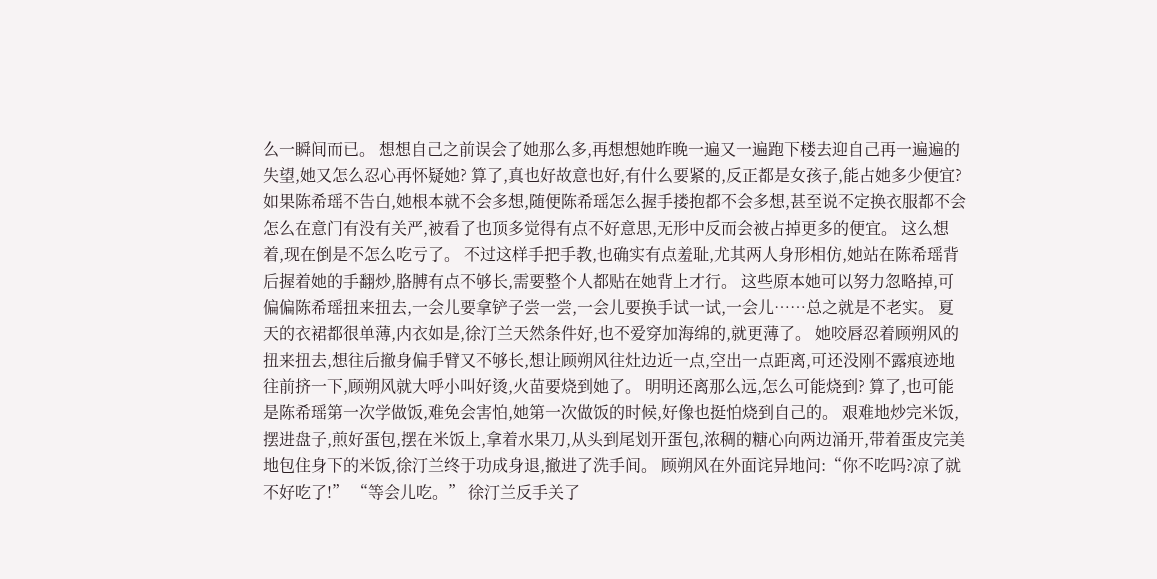么一瞬间而已。 想想自己之前误会了她那么多,再想想她昨晚一遍又一遍跑下楼去迎自己再一遍遍的失望,她又怎么忍心再怀疑她? 算了,真也好故意也好,有什么要紧的,反正都是女孩子,能占她多少便宜? 如果陈希瑶不告白,她根本就不会多想,随便陈希瑶怎么握手搂抱都不会多想,甚至说不定换衣服都不会怎么在意门有没有关严,被看了也顶多觉得有点不好意思,无形中反而会被占掉更多的便宜。 这么想着,现在倒是不怎么吃亏了。 不过这样手把手教,也确实有点羞耻,尤其两人身形相仿,她站在陈希瑶背后握着她的手翻炒,胳膊有点不够长,需要整个人都贴在她背上才行。 这些原本她可以努力忽略掉,可偏偏陈希瑶扭来扭去,一会儿要拿铲子尝一尝,一会儿要换手试一试,一会儿……总之就是不老实。 夏天的衣裙都很单薄,内衣如是,徐汀兰天然条件好,也不爱穿加海绵的,就更薄了。 她咬唇忍着顾朔风的扭来扭去,想往后撤身偏手臂又不够长,想让顾朔风往灶边近一点,空出一点距离,可还没刚不露痕迹地往前挤一下,顾朔风就大呼小叫好烫,火苗要烧到她了。 明明还离那么远,怎么可能烧到? 算了,也可能是陈希瑶第一次学做饭,难免会害怕,她第一次做饭的时候,好像也挺怕烧到自己的。 艰难地炒完米饭,摆进盘子,煎好蛋包,摆在米饭上,拿着水果刀,从头到尾划开蛋包,浓稠的糖心向两边涌开,带着蛋皮完美地包住身下的米饭,徐汀兰终于功成身退,撤进了洗手间。 顾朔风在外面诧异地问:“你不吃吗?凉了就不好吃了!” “等会儿吃。” 徐汀兰反手关了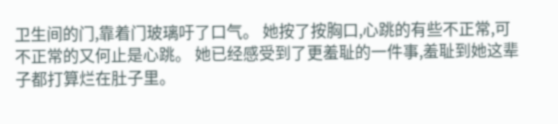卫生间的门,靠着门玻璃吁了口气。 她按了按胸口,心跳的有些不正常,可不正常的又何止是心跳。 她已经感受到了更羞耻的一件事,羞耻到她这辈子都打算烂在肚子里。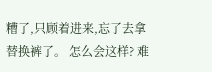糟了,只顾着进来,忘了去拿替换裤了。 怎么会这样? 难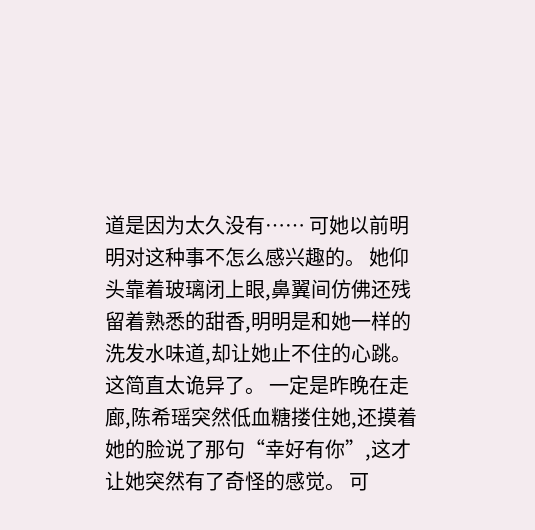道是因为太久没有…… 可她以前明明对这种事不怎么感兴趣的。 她仰头靠着玻璃闭上眼,鼻翼间仿佛还残留着熟悉的甜香,明明是和她一样的洗发水味道,却让她止不住的心跳。 这简直太诡异了。 一定是昨晚在走廊,陈希瑶突然低血糖搂住她,还摸着她的脸说了那句“幸好有你”,这才让她突然有了奇怪的感觉。 可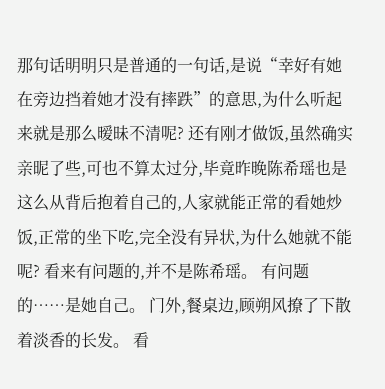那句话明明只是普通的一句话,是说“幸好有她在旁边挡着她才没有摔跌”的意思,为什么听起来就是那么暧昧不清呢? 还有刚才做饭,虽然确实亲昵了些,可也不算太过分,毕竟昨晚陈希瑶也是这么从背后抱着自己的,人家就能正常的看她炒饭,正常的坐下吃,完全没有异状,为什么她就不能呢? 看来有问题的,并不是陈希瑶。 有问题的……是她自己。 门外,餐桌边,顾朔风撩了下散着淡香的长发。 看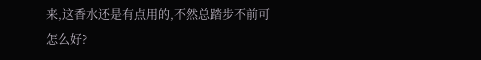来,这香水还是有点用的,不然总踏步不前可怎么好?